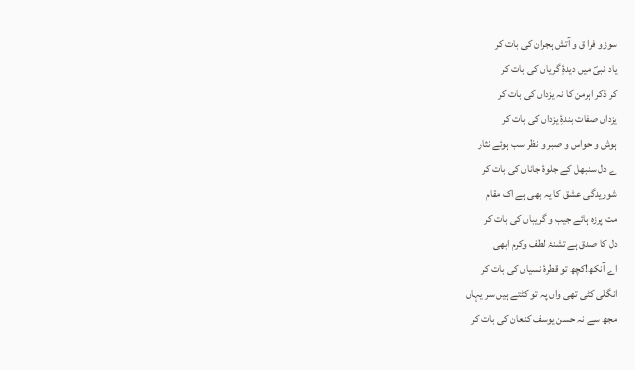سوزو فرا ق و آتش ہجران کی بات کر
یاد نبیؐ میں دیدۂِ گریاں کی بات کر
کر ذکر اہرمن کا نہ یزداں کی بات کر
یزداں صفات بندۂِ یزداں کی بات کر
ہوش و حواس و صبر و نظر سب ہوئے نثار
ے دل سنبھل کے جلوۂ جاناں کی بات کر
شوریدگی عشق کا یہ بھی ہے اک مقام
مت پرزہ ہائے جیب و گریباں کی بات کر
دل کا صدق ہے تشنۂ لطف وکرم ابھی
اے آنکھ!کچھ تو قطرۂ نسیاں کی بات کر
انگلی کٹی تھی واں پہ تو کٹتے ہیں سر یہاں
مجھ سے نہ حسن یوسف کنعان کی بات کر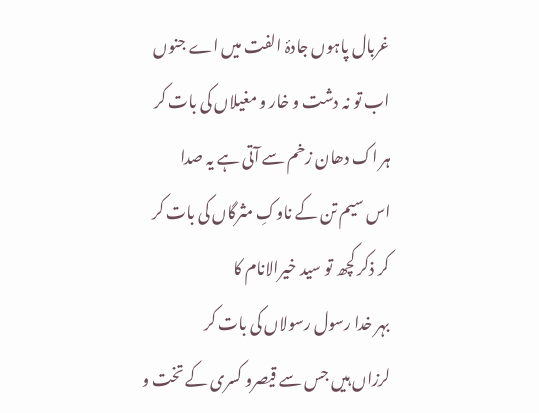غربال پاہوں جادۂ الفت میں اے جنوں
اب تو نہ دشت و خار و مغیلاں کی بات کر
ہر اک دھان زخم سے آتی ہے یہ صدا
اس سیم تن کے ناوکِ مثرگاں کی بات کر
کر ذکر کچھ تو سید خیرالانام کا
بہر خدا رسول رسولاں کی بات کر
لرزاں ہیں جس سے قیصرو کسری کے تخت و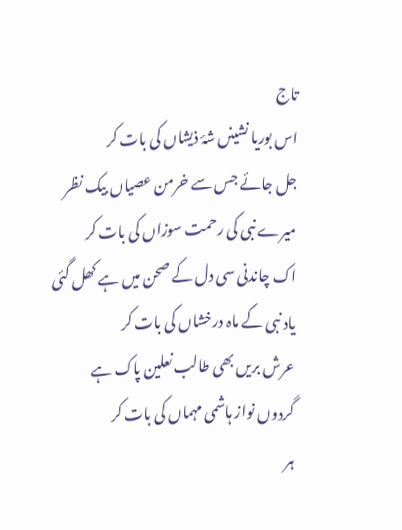تاج
اس بوریا نشینں شۂ ذیشاں کی بات کر
جل جائے جس سے خرمن عصیاں بیک نظر
میرے نبی کی رحمت سوزاں کی بات کر
اک چاندنی سی دل کے صحن میں ہے کھل گئی
یاد نبی کے ماہ درخشاں کی بات کر
عرش بریں بھی طالب نعلین پاک ہے
گردوں نواز ہاشمی مہماں کی بات کر
ہر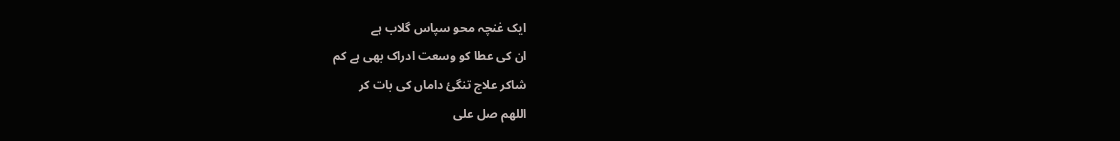ایک غنچہ محو سپاس گلاب ہے
ان کی عطا کو وسعت ادراک بھی ہے کم
شاکر علاج تنگیٔ داماں کی بات کر
اللھم صل علی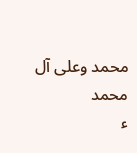محمد وعلی آل محمد
ء